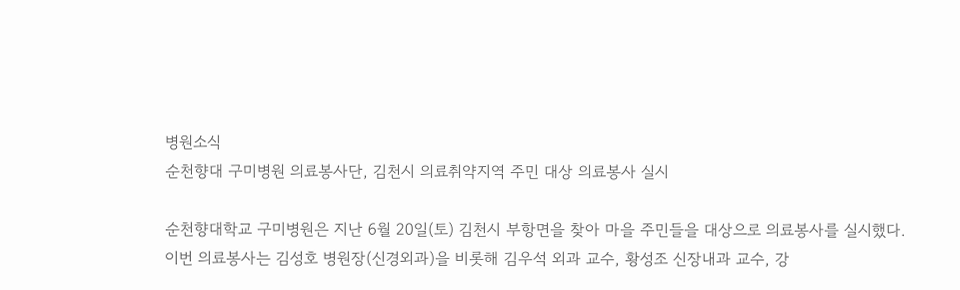병원소식
순천향대 구미병원 의료봉사단, 김천시 의료취약지역 주민 대상 의료봉사 실시

순천향대학교 구미병원은 지난 6월 20일(토) 김천시 부항면을 찾아 마을 주민들을 대상으로 의료봉사를 실시했다.
이번 의료봉사는 김성호 병원장(신경외과)을 비롯해 김우석 외과 교수, 황성조 신장내과 교수, 강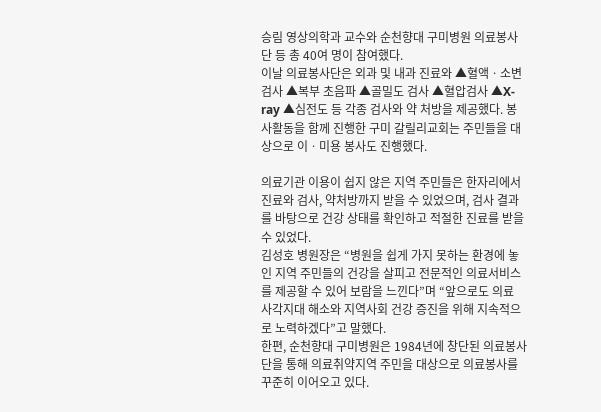승림 영상의학과 교수와 순천향대 구미병원 의료봉사단 등 총 40여 명이 참여했다.
이날 의료봉사단은 외과 및 내과 진료와 ▲혈액ㆍ소변검사 ▲복부 초음파 ▲골밀도 검사 ▲혈압검사 ▲X-ray ▲심전도 등 각종 검사와 약 처방을 제공했다. 봉사활동을 함께 진행한 구미 갈릴리교회는 주민들을 대상으로 이ㆍ미용 봉사도 진행했다.

의료기관 이용이 쉽지 않은 지역 주민들은 한자리에서 진료와 검사, 약처방까지 받을 수 있었으며, 검사 결과를 바탕으로 건강 상태를 확인하고 적절한 진료를 받을 수 있었다.
김성호 병원장은 “병원을 쉽게 가지 못하는 환경에 놓인 지역 주민들의 건강을 살피고 전문적인 의료서비스를 제공할 수 있어 보람을 느낀다”며 “앞으로도 의료 사각지대 해소와 지역사회 건강 증진을 위해 지속적으로 노력하겠다”고 말했다.
한편, 순천향대 구미병원은 1984년에 창단된 의료봉사단을 통해 의료취약지역 주민을 대상으로 의료봉사를 꾸준히 이어오고 있다.